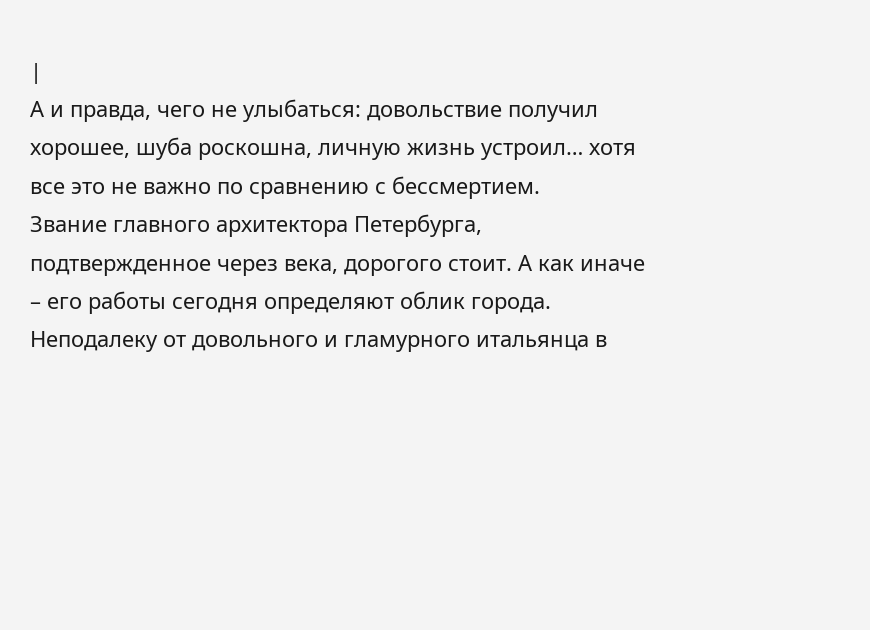|
А и правда, чего не улыбаться: довольствие получил хорошее, шуба роскошна, личную жизнь устроил… хотя все это не важно по сравнению с бессмертием.
Звание главного архитектора Петербурга, подтвержденное через века, дорогого стоит. А как иначе – его работы сегодня определяют облик города.
Неподалеку от довольного и гламурного итальянца в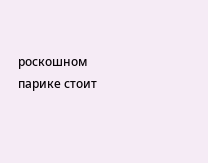роскошном парике стоит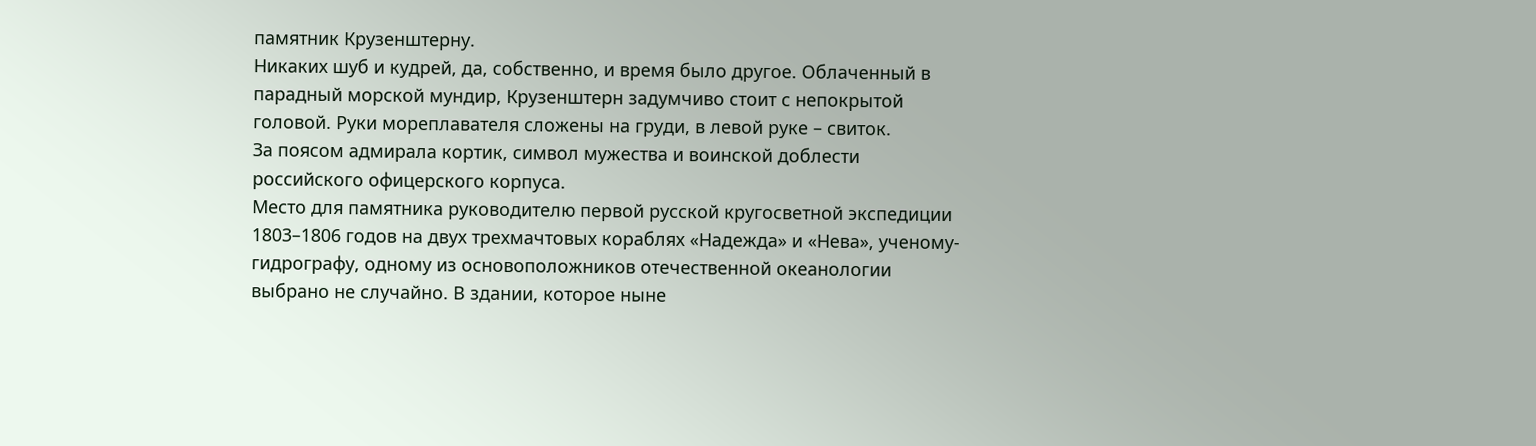памятник Крузенштерну.
Никаких шуб и кудрей, да, собственно, и время было другое. Облаченный в парадный морской мундир, Крузенштерн задумчиво стоит с непокрытой головой. Руки мореплавателя сложены на груди, в левой руке – свиток.
За поясом адмирала кортик, символ мужества и воинской доблести российского офицерского корпуса.
Место для памятника руководителю первой русской кругосветной экспедиции 1803–1806 годов на двух трехмачтовых кораблях «Надежда» и «Нева», ученому-гидрографу, одному из основоположников отечественной океанологии выбрано не случайно. В здании, которое ныне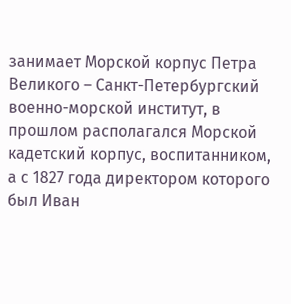занимает Морской корпус Петра Великого – Санкт-Петербургский военно-морской институт, в прошлом располагался Морской кадетский корпус, воспитанником, а с 1827 года директором которого был Иван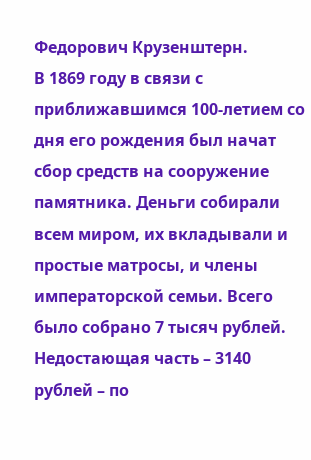Федорович Крузенштерн.
В 1869 году в связи с приближавшимся 100-летием со дня его рождения был начат сбор средств на сооружение памятника. Деньги собирали всем миром, их вкладывали и простые матросы, и члены императорской семьи. Всего было собрано 7 тысяч рублей. Недостающая часть – 3140 рублей – по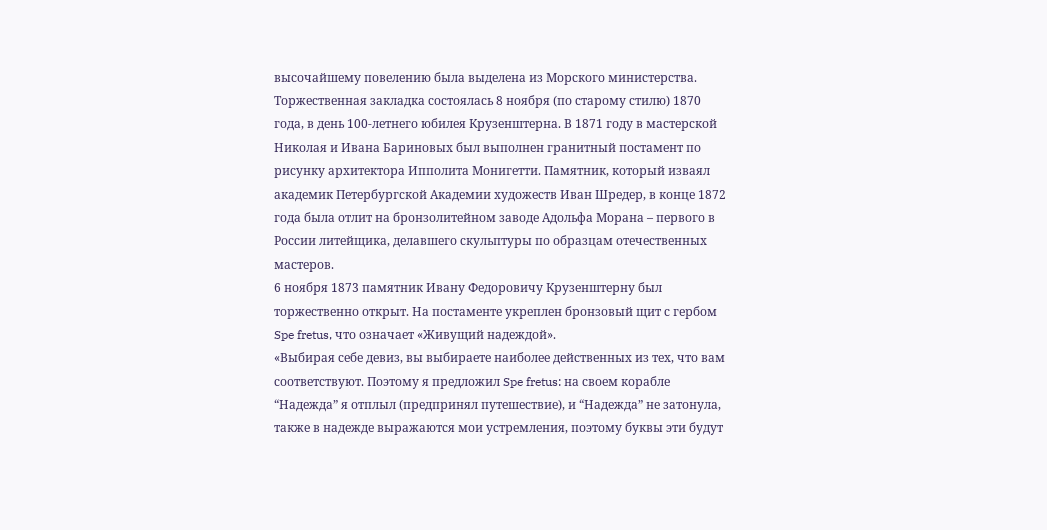высочайшему повелению была выделена из Морского министерства.
Торжественная закладка состоялась 8 ноября (по старому стилю) 1870 года, в день 100-летнего юбилея Крузенштерна. В 1871 году в мастерской Николая и Ивана Бариновых был выполнен гранитный постамент по рисунку архитектора Ипполита Монигетти. Памятник, который изваял академик Петербургской Академии художеств Иван Шредер, в конце 1872 года была отлит на бронзолитейном заводе Адольфа Морана – первого в России литейщика, делавшего скульптуры по образцам отечественных мастеров.
6 ноября 1873 памятник Ивану Федоровичу Крузенштерну был торжественно открыт. На постаменте укреплен бронзовый щит с гербом Spe fretus, что означает «Живущий надеждой».
«Выбирая себе девиз, вы выбираете наиболее действенных из тех, что вам соответствуют. Поэтому я предложил Spe fretus: на своем корабле “Надежда” я отплыл (предпринял путешествие), и “Надежда” не затонула, также в надежде выражаются мои устремления, поэтому буквы эти будут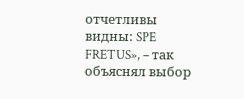отчетливы видны: SPE FRETUS», – так объяснял выбор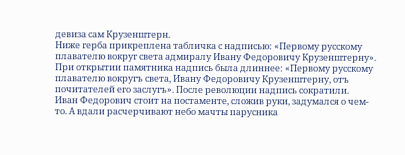девиза сам Крузенштерн.
Ниже герба прикреплена табличка с надписью: «Первому русскому плавателю вокруг света адмиралу Ивану Федоровичу Крузенштерну». При открытии памятника надпись была длиннее: «Первому русскому плавателю вокругъ света, Ивану Федоровичу Крузенштерну, отъ почитателей его заслугъ». После революции надпись сократили.
Иван Федорович стоит на постаменте, сложив руки, задумался о чем-то. А вдали расчерчивают небо мачты парусника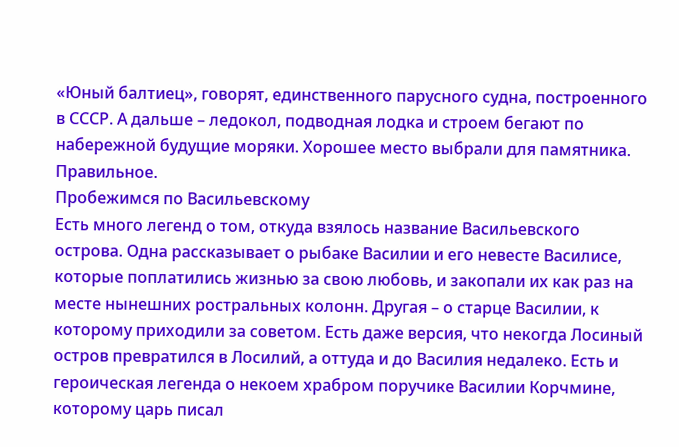«Юный балтиец», говорят, единственного парусного судна, построенного в СССР. А дальше – ледокол, подводная лодка и строем бегают по набережной будущие моряки. Хорошее место выбрали для памятника. Правильное.
Пробежимся по Васильевскому
Есть много легенд о том, откуда взялось название Васильевского острова. Одна рассказывает о рыбаке Василии и его невесте Василисе, которые поплатились жизнью за свою любовь, и закопали их как раз на месте нынешних ростральных колонн. Другая – о старце Василии, к которому приходили за советом. Есть даже версия, что некогда Лосиный остров превратился в Лосилий, а оттуда и до Василия недалеко. Есть и героическая легенда о некоем храбром поручике Василии Корчмине, которому царь писал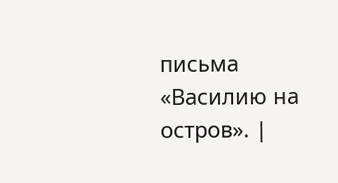письма «Василию на остров». |